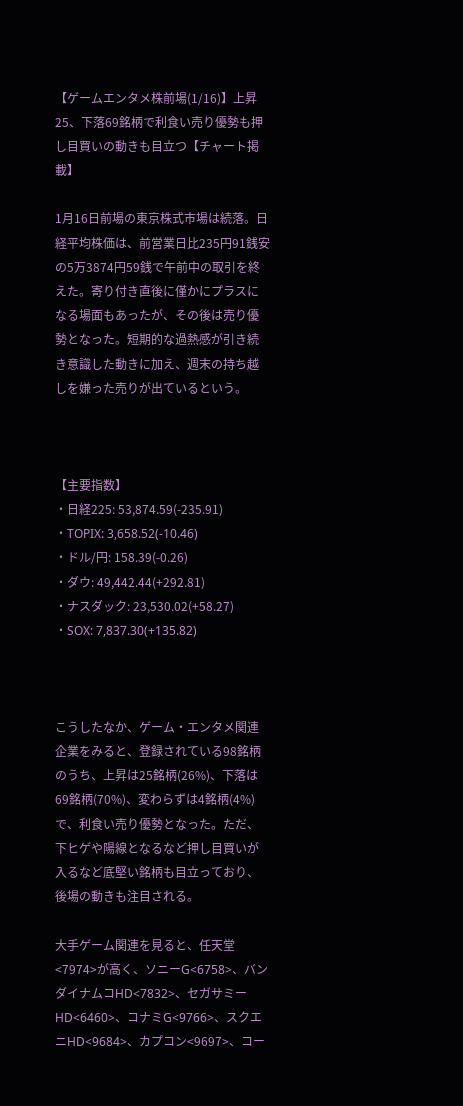【ゲームエンタメ株前場(1/16)】上昇25、下落69銘柄で利食い売り優勢も押し目買いの動きも目立つ【チャート掲載】

1月16日前場の東京株式市場は続落。日経平均株価は、前営業日比235円91銭安の5万3874円59銭で午前中の取引を終えた。寄り付き直後に僅かにプラスになる場面もあったが、その後は売り優勢となった。短期的な過熱感が引き続き意識した動きに加え、週末の持ち越しを嫌った売りが出ているという。



【主要指数】
・日経225: 53,874.59(-235.91)
・TOPIX: 3,658.52(-10.46)
・ドル/円: 158.39(-0.26)
・ダウ: 49,442.44(+292.81)
・ナスダック: 23,530.02(+58.27)
・SOX: 7,837.30(+135.82)



こうしたなか、ゲーム・エンタメ関連企業をみると、登録されている98銘柄のうち、上昇は25銘柄(26%)、下落は69銘柄(70%)、変わらずは4銘柄(4%)で、利食い売り優勢となった。ただ、下ヒゲや陽線となるなど押し目買いが入るなど底堅い銘柄も目立っており、後場の動きも注目される。

大手ゲーム関連を見ると、任天堂<7974>が高く、ソニーG<6758>、バンダイナムコHD<7832>、セガサミーHD<6460>、コナミG<9766>、スクエニHD<9684>、カプコン<9697>、コー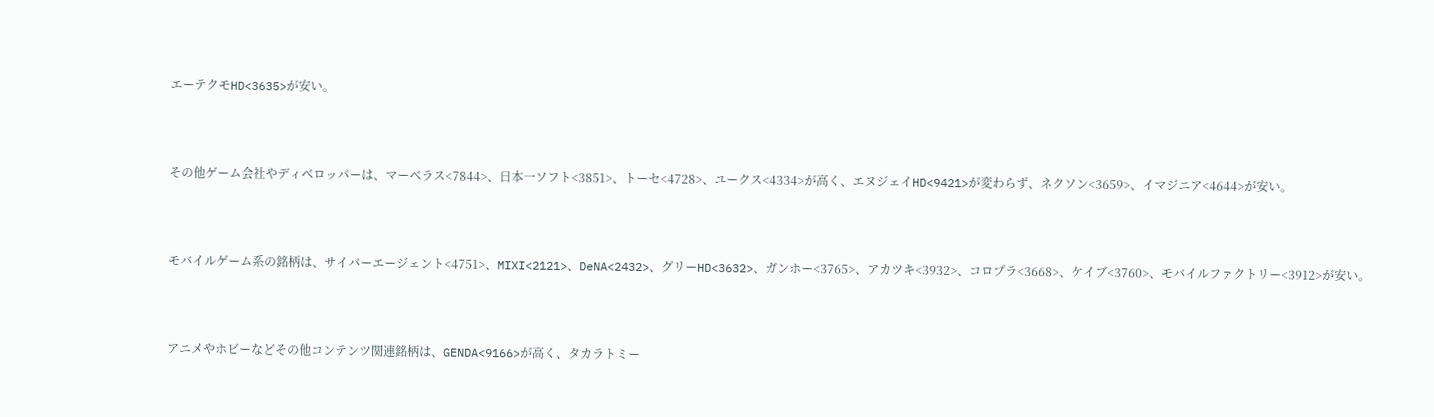エーテクモHD<3635>が安い。



その他ゲーム会社やディベロッパーは、マーベラス<7844>、日本一ソフト<3851>、トーセ<4728>、ユークス<4334>が高く、エヌジェイHD<9421>が変わらず、ネクソン<3659>、イマジニア<4644>が安い。



モバイルゲーム系の銘柄は、サイバーエージェント<4751>、MIXI<2121>、DeNA<2432>、グリーHD<3632>、ガンホー<3765>、アカツキ<3932>、コロプラ<3668>、ケイブ<3760>、モバイルファクトリー<3912>が安い。



アニメやホビーなどその他コンテンツ関連銘柄は、GENDA<9166>が高く、タカラトミー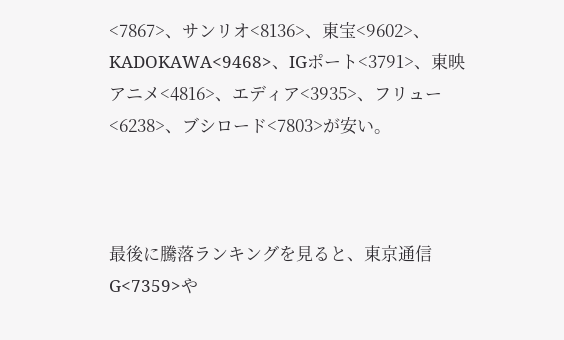<7867>、サンリオ<8136>、東宝<9602>、KADOKAWA<9468>、IGポート<3791>、東映アニメ<4816>、エディア<3935>、フリュー<6238>、ブシロード<7803>が安い。



最後に騰落ランキングを見ると、東京通信G<7359>や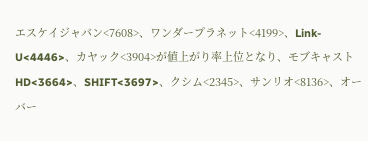エスケイジャパン<7608>、ワンダープラネット<4199>、Link-U<4446>、カヤック<3904>が値上がり率上位となり、モブキャストHD<3664>、SHIFT<3697>、クシム<2345>、サンリオ<8136>、オーバー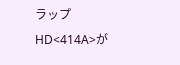ラップHD<414A>が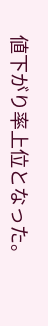値下がり率上位となった。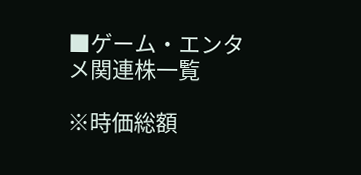■ゲーム・エンタメ関連株一覧

※時価総額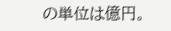の単位は億円。